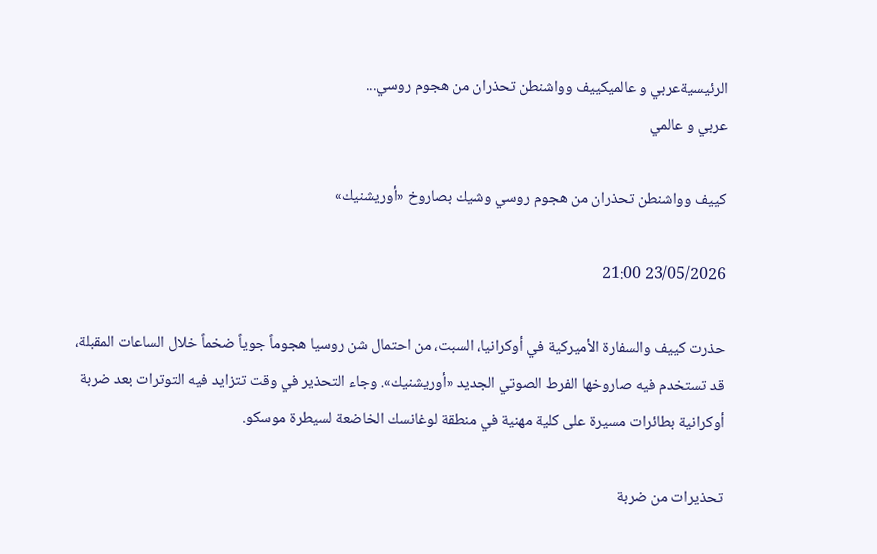الرئيسيةعربي و عالميكييف وواشنطن تحذران من هجوم روسي...
عربي و عالمي

كييف وواشنطن تحذران من هجوم روسي وشيك بصاروخ «أوريشنيك»

23/05/2026 21:00

حذرت كييف والسفارة الأميركية في أوكرانيا، السبت، من احتمال شن روسيا هجوماً جوياً ضخماً خلال الساعات المقبلة، قد تستخدم فيه صاروخها الفرط الصوتي الجديد «أوريشنيك». وجاء التحذير في وقت تتزايد فيه التوترات بعد ضربة أوكرانية بطائرات مسيرة على كلية مهنية في منطقة لوغانسك الخاضعة لسيطرة موسكو.

تحذيرات من ضربة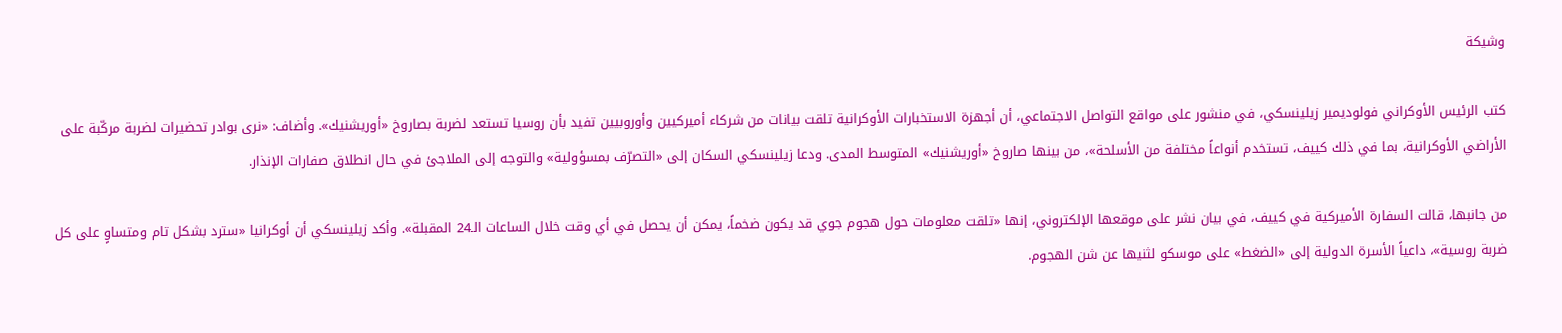وشيكة

كتب الرئيس الأوكراني فولوديمير زيلينسكي، في منشور على مواقع التواصل الاجتماعي، أن أجهزة الاستخبارات الأوكرانية تلقت بيانات من شركاء أميركيين وأوروبيين تفيد بأن روسيا تستعد لضربة بصاروخ «أوريشنيك». وأضاف: «نرى بوادر تحضيرات لضربة مركّبة على الأراضي الأوكرانية، بما في ذلك كييف، تستخدم أنواعاً مختلفة من الأسلحة»، من بينها صاروخ «أوريشنيك» المتوسط المدى. ودعا زيلينسكي السكان إلى «التصرّف بمسؤولية» والتوجه إلى الملاجئ في حال انطلاق صفارات الإنذار.

من جانبها، قالت السفارة الأميركية في كييف، في بيان نشر على موقعها الإلكتروني، إنها «تلقت معلومات حول هجوم جوي قد يكون ضخماً، يمكن أن يحصل في أي وقت خلال الساعات الـ24 المقبلة». وأكد زيلينسكي أن أوكرانيا «سترد بشكل تام ومتساوٍ على كل ضربة روسية»، داعياً الأسرة الدولية إلى «الضغط» على موسكو لثنيها عن شن الهجوم.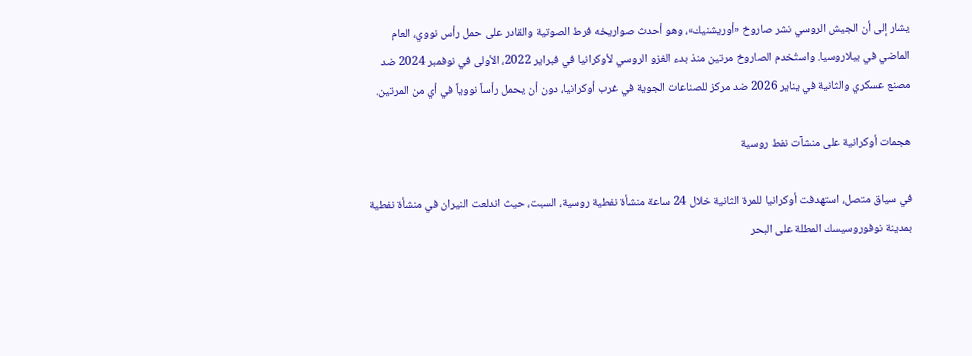يشار إلى أن الجيش الروسي نشر صاروخ «أوريشنيك»، وهو أحدث صواريخه فرط الصوتية والقادر على حمل رأس نووي، العام الماضي في بيلاروسيا. واستُخدم الصاروخ مرتين منذ بدء الغزو الروسي لأوكرانيا في فبراير 2022، الأولى في نوفمبر 2024 ضد مصنع عسكري والثانية في يناير 2026 ضد مركز للصناعات الجوية في غرب أوكرانيا، دون أن يحمل رأساً نووياً في أي من المرتين.

هجمات أوكرانية على منشآت نفط روسية

في سياق متصل، استهدفت أوكرانيا للمرة الثانية خلال 24 ساعة منشأة نفطية روسية، السبت، حيث اندلعت النيران في منشأة نفطية بمدينة نوفوروسيسك المطلة على البحر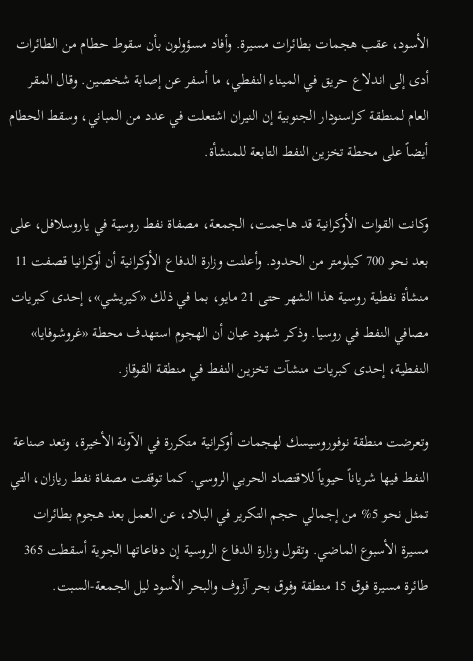الأسود، عقب هجمات بطائرات مسيرة. وأفاد مسؤولون بأن سقوط حطام من الطائرات أدى إلى اندلاع حريق في الميناء النفطي، ما أسفر عن إصابة شخصين. وقال المقر العام لمنطقة كراسنودار الجنوبية إن النيران اشتعلت في عدد من المباني، وسقط الحطام أيضاً على محطة تخزين النفط التابعة للمنشأة.

وكانت القوات الأوكرانية قد هاجمت، الجمعة، مصفاة نفط روسية في ياروسلافل، على بعد نحو 700 كيلومتر من الحدود. وأعلنت وزارة الدفاع الأوكرانية أن أوكرانيا قصفت 11 منشأة نفطية روسية هذا الشهر حتى 21 مايو، بما في ذلك «كيريشي»، إحدى كبريات مصافي النفط في روسيا. وذكر شهود عيان أن الهجوم استهدف محطة «غروشوفايا» النفطية، إحدى كبريات منشآت تخزين النفط في منطقة القوقاز.

وتعرضت منطقة نوفوروسيسك لهجمات أوكرانية متكررة في الآونة الأخيرة، وتعد صناعة النفط فيها شرياناً حيوياً للاقتصاد الحربي الروسي. كما توقفت مصفاة نفط ريازان، التي تمثل نحو 5% من إجمالي حجم التكرير في البلاد، عن العمل بعد هجوم بطائرات مسيرة الأسبوع الماضي. وتقول وزارة الدفاع الروسية إن دفاعاتها الجوية أسقطت 365 طائرة مسيرة فوق 15 منطقة وفوق بحر آزوف والبحر الأسود ليل الجمعة-السبت.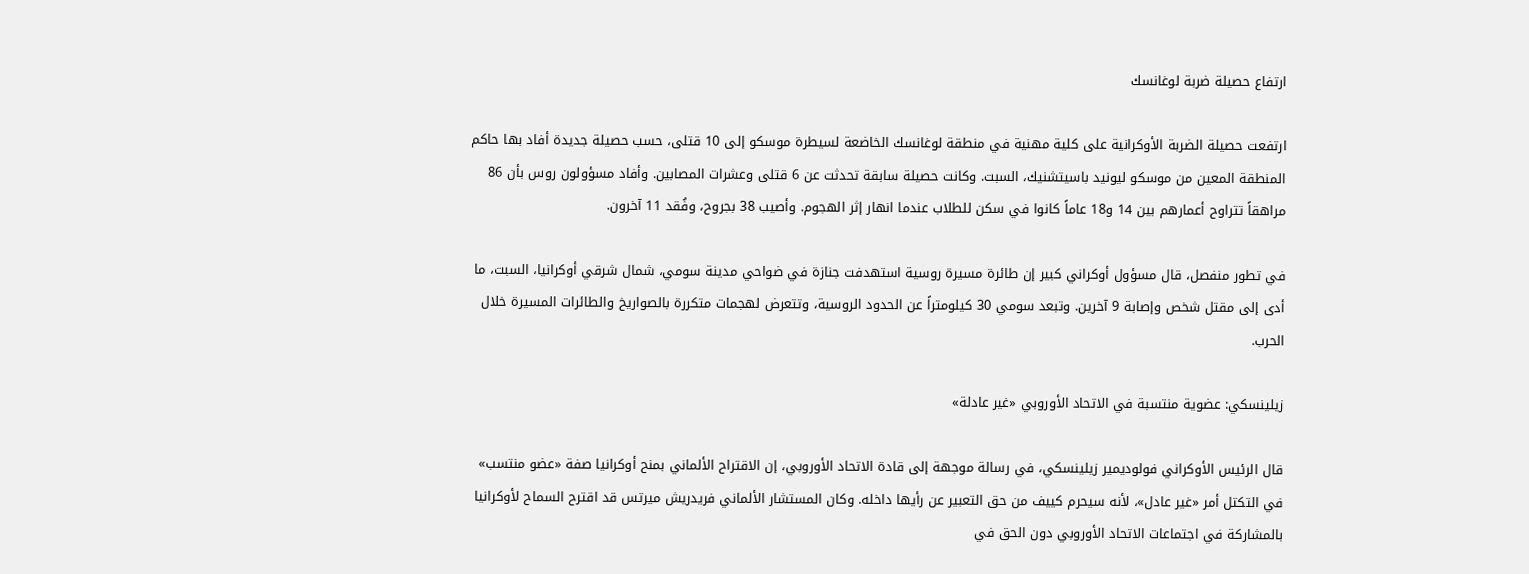ارتفاع حصيلة ضربة لوغانسك

ارتفعت حصيلة الضربة الأوكرانية على كلية مهنية في منطقة لوغانسك الخاضعة لسيطرة موسكو إلى 10 قتلى، حسب حصيلة جديدة أفاد بها حاكم المنطقة المعين من موسكو ليونيد باسيتشنيك، السبت. وكانت حصيلة سابقة تحدثت عن 6 قتلى وعشرات المصابين. وأفاد مسؤولون روس بأن 86 مراهقاً تتراوح أعمارهم بين 14 و18 عاماً كانوا في سكن للطلاب عندما انهار إثر الهجوم. وأصيب 38 بجروح، وفُقد 11 آخرون.

في تطور منفصل، قال مسؤول أوكراني كبير إن طائرة مسيرة روسية استهدفت جنازة في ضواحي مدينة سومي، شمال شرقي أوكرانيا، السبت، ما أدى إلى مقتل شخص وإصابة 9 آخرين. وتبعد سومي 30 كيلومتراً عن الحدود الروسية، وتتعرض لهجمات متكررة بالصواريخ والطائرات المسيرة خلال الحرب.

زيلينسكي: عضوية منتسبة في الاتحاد الأوروبي «غير عادلة»

قال الرئيس الأوكراني فولوديمير زيلينسكي، في رسالة موجهة إلى قادة الاتحاد الأوروبي، إن الاقتراح الألماني بمنح أوكرانيا صفة «عضو منتسب» في التكتل أمر «غير عادل»، لأنه سيحرم كييف من حق التعبير عن رأيها داخله. وكان المستشار الألماني فريدريش ميرتس قد اقترح السماح لأوكرانيا بالمشاركة في اجتماعات الاتحاد الأوروبي دون الحق في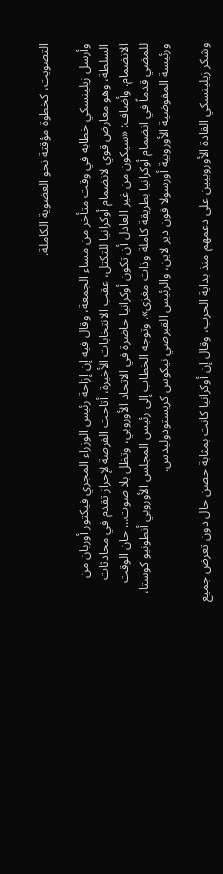التصويت، كخطوة مؤقتة نحو العضوية الكاملة.

وأرسل زيلينسكي خطابه في وقت متأخر من مساء الجمعة، وقال فيه إن إزاحة رئيس الوزراء المجري فيكتور أوربان من السلطة، وهو معارض قوي لانضمام أوكرانيا للتكتل، عقب الانتخابات الأخيرة، أتاحت الفرصة لإحراز تقدم في محادثات الانضمام. وأضاف: «سيكون من غير العادل أن تكون أوكرانيا حاضرة في الاتحاد الأوروبي، وتظل بلا صوت… حان الوقت للمضي قدماً في انضمام أوكرانيا بطريقة كاملة وذات مغزى». وتوجه الخطاب إلى رئيس المجلس الأوروبي أنطونيو كوستا، ورئيسة المفوضية الأوروبية أورسولا فون دير لاين، والرئيس القبرصي نيكوس كريستودوليدس.

وشكر زيلينسكي القادة الأوروبيين على دعمهم منذ بداية الحرب، وقال إن أوكرانيا كانت بمثابة حصن حال دون تعرض جميع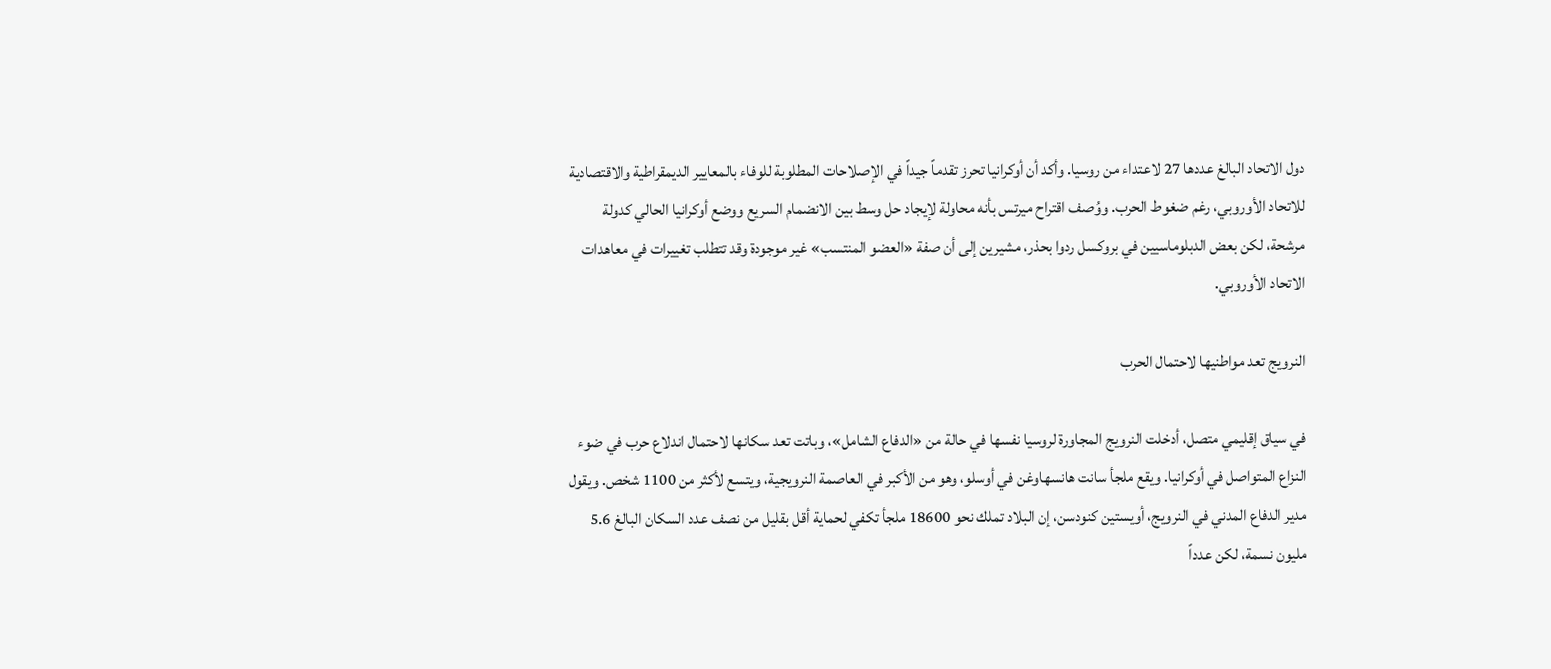دول الاتحاد البالغ عددها 27 لاعتداء من روسيا. وأكد أن أوكرانيا تحرز تقدماً جيداً في الإصلاحات المطلوبة للوفاء بالمعايير الديمقراطية والاقتصادية للاتحاد الأوروبي، رغم ضغوط الحرب. ووُصف اقتراح ميرتس بأنه محاولة لإيجاد حل وسط بين الانضمام السريع ووضع أوكرانيا الحالي كدولة مرشحة، لكن بعض الدبلوماسيين في بروكسل ردوا بحذر، مشيرين إلى أن صفة «العضو المنتسب» غير موجودة وقد تتطلب تغييرات في معاهدات الاتحاد الأوروبي.

النرويج تعد مواطنيها لاحتمال الحرب

في سياق إقليمي متصل، أدخلت النرويج المجاورة لروسيا نفسها في حالة من «الدفاع الشامل»، وباتت تعد سكانها لاحتمال اندلاع حرب في ضوء النزاع المتواصل في أوكرانيا. ويقع ملجأ سانت هانسهاوغن في أوسلو، وهو من الأكبر في العاصمة النرويجية، ويتسع لأكثر من 1100 شخص. ويقول مدير الدفاع المدني في النرويج، أويستين كنودسن، إن البلاد تملك نحو 18600 ملجأ تكفي لحماية أقل بقليل من نصف عدد السكان البالغ 5.6 مليون نسمة، لكن عدداً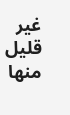غير قليل منها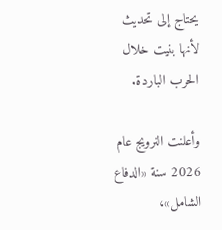يحتاج إلى تحديث لأنها بنيت خلال الحرب الباردة.

وأعلنت النرويج عام 2026 سنة «الدفاع الشامل»،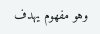وهو مفهوم يهدف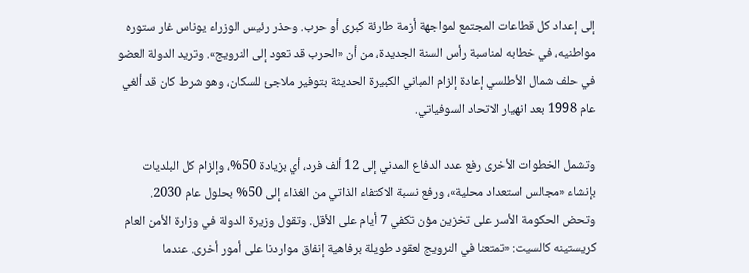إلى إعداد كل قطاعات المجتمع لمواجهة أزمة طارئة كبرى أو حرب. وحذر رئيس الوزراء يوناس غار ستوره مواطنيه، في خطابه لمناسبة رأس السنة الجديدة، من أن «الحرب قد تعود إلى النرويج». وتريد الدولة العضو في حلف شمال الأطلسي إعادة إلزام المباني الكبيرة الحديثة بتوفير ملاجئ للسكان، وهو شرط كان قد ألغي عام 1998 بعد انهيار الاتحاد السوفياتي.

وتشمل الخطوات الأخرى رفع عدد الدفاع المدني إلى 12 ألف فرد، أي بزيادة 50%، وإلزام كل البلديات بإنشاء «مجالس استعداد محلية»، ورفع نسبة الاكتفاء الذاتي من الغذاء إلى 50% بحلول عام 2030. وتحض الحكومة الأسر على تخزين مؤن تكفي 7 أيام على الأقل. وتقول وزيرة الدولة في وزارة الأمن العام كريستينه كالسيت: «تمتعنا في النرويج لعقود طويلة برفاهية إنفاق مواردنا على أمور أخرى. عندما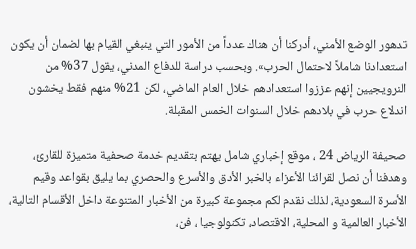تدهور الوضع الأمني، أدركنا أن هناك عدداً من الأمور التي ينبغي القيام بها لضمان أن يكون استعدادنا شاملاً لاحتمال الحرب». وبحسب دراسة للدفاع المدني، يقول 37% من النرويجيين إنهم عززوا استعدادهم خلال العام الماضي، لكن 21% منهم فقط يخشون اندلاع حرب في بلادهم خلال السنوات الخمس المقبلة.

صحيفة الرياض 24 ، موقع إخباري شامل يهتم بتقديم خدمة صحفية متميزة للقارئ، وهدفنا أن نصل لقرائنا الأعزاء بالخبر الأدق والأسرع والحصري بما يليق بقواعد وقيم الأسرة السعودية، لذلك نقدم لكم مجموعة كبيرة من الأخبار المتنوعة داخل الأقسام التالية، الأخبار العالمية و المحلية، الاقتصاد، تكنولوجيا ، فن،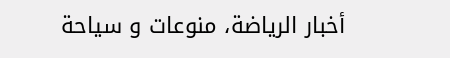أخبار الرياضة، منوعات و سياحة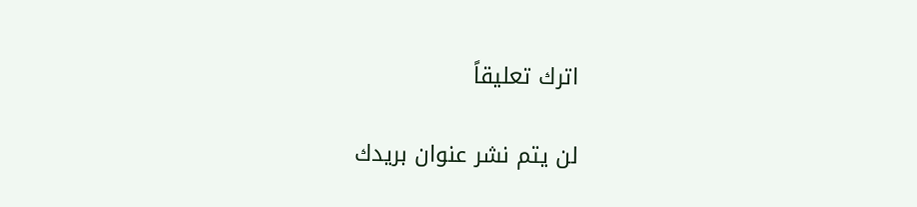اترك تعليقاً

لن يتم نشر عنوان بريدك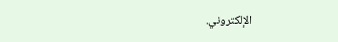الإلكتروني.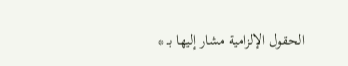الحقول الإلزامية مشار إليها بـ *